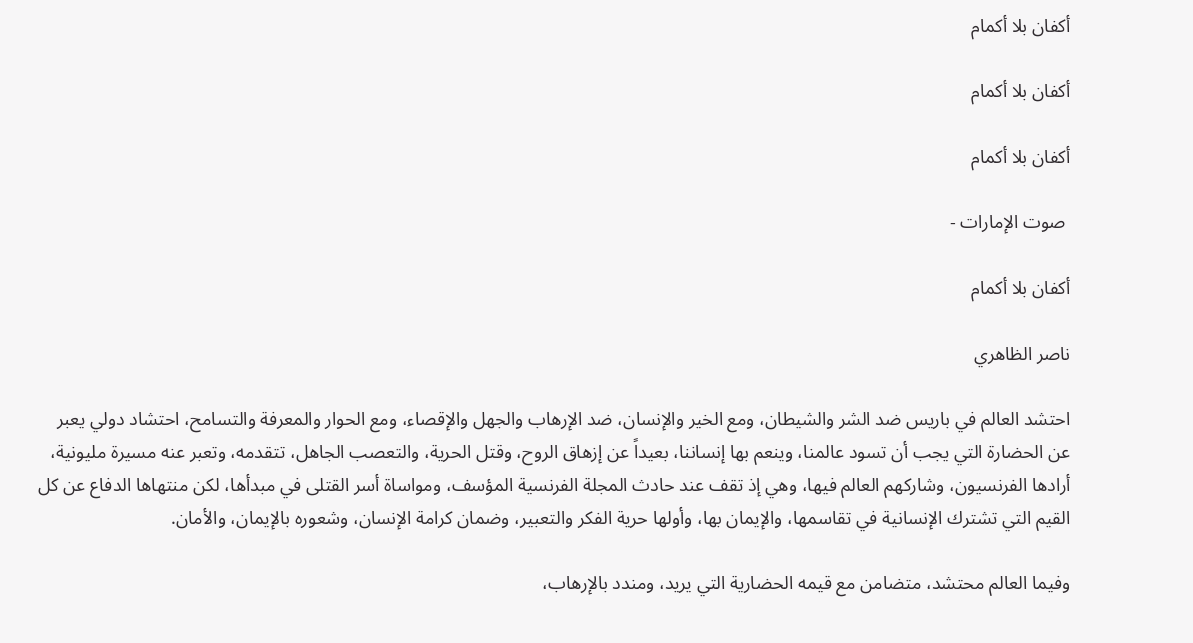أكفان بلا أكمام

أكفان بلا أكمام

أكفان بلا أكمام

 صوت الإمارات -

أكفان بلا أكمام

ناصر الظاهري

احتشد العالم في باريس ضد الشر والشيطان، ومع الخير والإنسان، ضد الإرهاب والجهل والإقصاء، ومع الحوار والمعرفة والتسامح، احتشاد دولي يعبر عن الحضارة التي يجب أن تسود عالمنا، وينعم بها إنساننا، بعيداً عن إزهاق الروح، وقتل الحرية، والتعصب الجاهل، تتقدمه، وتعبر عنه مسيرة مليونية، أرادها الفرنسيون، وشاركهم العالم فيها، وهي إذ تقف عند حادث المجلة الفرنسية المؤسف، ومواساة أسر القتلى في مبدأها، لكن منتهاها الدفاع عن كل القيم التي تشترك الإنسانية في تقاسمها، والإيمان بها، وأولها حرية الفكر والتعبير، وضمان كرامة الإنسان، وشعوره بالإيمان، والأمان.

وفيما العالم محتشد، متضامن مع قيمه الحضارية التي يريد، ومندد بالإرهاب،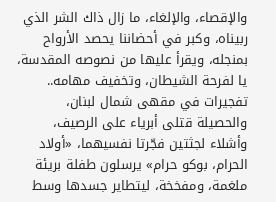والإقصاء، والإلغاء، ما زال ذاك الشر الذي ربيناه، وكبر في أحضاننا يحصد الأرواح بمنجله، ويقرأ عليها من نصوصه المقدسة، يا لفرحة الشيطان، وتخفيف مهامه.. تفجيرات في مقهى شمال لبنان، والحصيلة قتلى أبرياء على الرصيف، وأشلاء لجثتين فجّرتا نفسيهما، «أولاد الحرام، بوكو حرام» يرسلون طفلة بريئة ملغمة، ومفخخة، ليتطاير جسدها وسط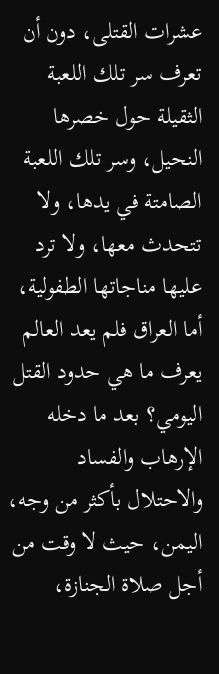عشرات القتلى، دون أن تعرف سر تلك اللعبة الثقيلة حول خصرها النحيل، وسر تلك اللعبة الصامتة في يدها، ولا تتحدث معها، ولا ترد عليها مناجاتها الطفولية، أما العراق فلم يعد العالم يعرف ما هي حدود القتل اليومي؟ بعد ما دخله الإرهاب والفساد والاحتلال بأكثر من وجه، اليمن، حيث لا وقت من أجل صلاة الجنازة،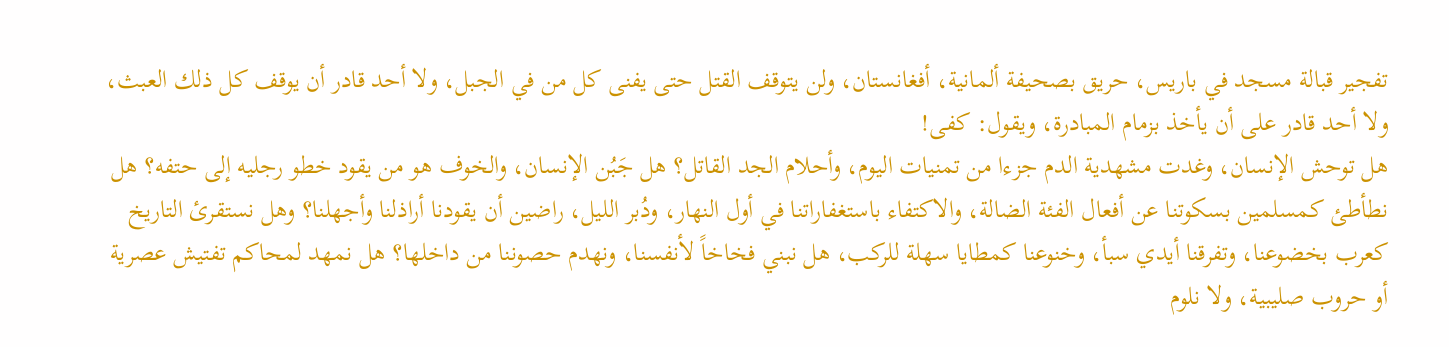تفجير قبالة مسجد في باريس، حريق بصحيفة ألمانية، أفغانستان، ولن يتوقف القتل حتى يفنى كل من في الجبل، ولا أحد قادر أن يوقف كل ذلك العبث، ولا أحد قادر على أن يأخذ بزمام المبادرة، ويقول: كفى!
هل توحش الإنسان، وغدت مشهدية الدم جزءا من تمنيات اليوم، وأحلام الجد القاتل؟ هل جَبُن الإنسان، والخوف هو من يقود خطو رجليه إلى حتفه؟ هل نطأطئ كمسلمين بسكوتنا عن أفعال الفئة الضالة، والاكتفاء باستغفاراتنا في أول النهار، ودُبر الليل، راضين أن يقودنا أراذلنا وأجهلنا؟ وهل نستقرئ التاريخ كعرب بخضوعنا، وتفرقنا أيدي سبأ، وخنوعنا كمطايا سهلة للركب، هل نبني فخاخاً لأنفسنا، ونهدم حصوننا من داخلها؟ هل نمهد لمحاكم تفتيش عصرية أو حروب صليبية، ولا نلوم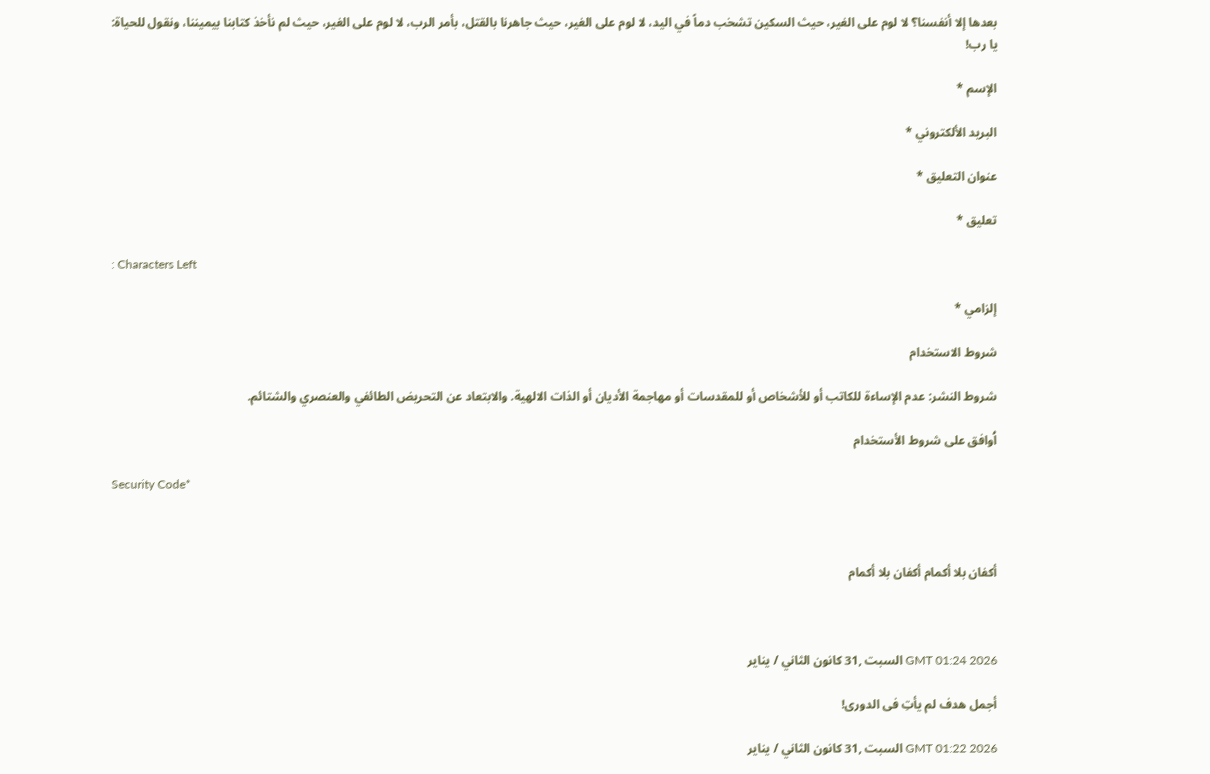بعدها إلا أنفسنا؟ لا لوم على الغير، حيث السكين تشخب دماً في اليد، لا لوم على الغير، حيث جاهرنا بالقتل، بأمر الرب، لا لوم على الغير، حيث لم نأخذ كتابنا بيميننا، ونقول للحياة: يا رب!

الإسم *

البريد الألكتروني *

عنوان التعليق *

تعليق *

: Characters Left

إلزامي *

شروط الاستخدام

شروط النشر: عدم الإساءة للكاتب أو للأشخاص أو للمقدسات أو مهاجمة الأديان أو الذات الالهية. والابتعاد عن التحريض الطائفي والعنصري والشتائم.

اُوافق على شروط الأستخدام

Security Code*



أكفان بلا أكمام أكفان بلا أكمام



GMT 01:24 2026 السبت ,31 كانون الثاني / يناير

أجمل هدف لم يأتِ فى الدورى!

GMT 01:22 2026 السبت ,31 كانون الثاني / يناير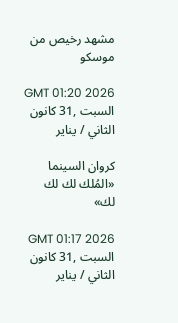مشهد رخيص من موسكو

GMT 01:20 2026 السبت ,31 كانون الثاني / يناير

كروان السينما «المُلك لك لك لك»

GMT 01:17 2026 السبت ,31 كانون الثاني / يناير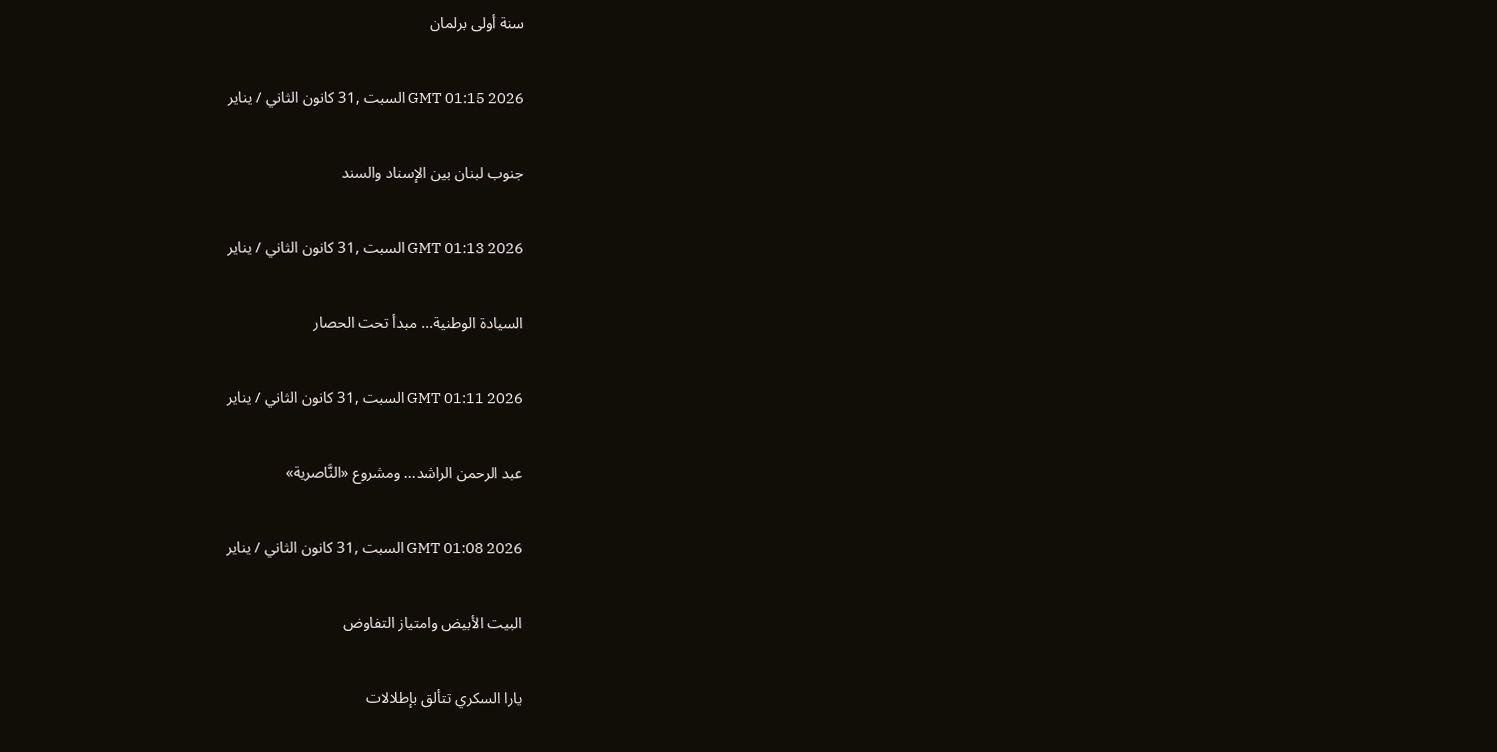سنة أولى برلمان

GMT 01:15 2026 السبت ,31 كانون الثاني / يناير

جنوب لبنان بين الإسناد والسند

GMT 01:13 2026 السبت ,31 كانون الثاني / يناير

السيادة الوطنية... مبدأ تحت الحصار

GMT 01:11 2026 السبت ,31 كانون الثاني / يناير

عبد الرحمن الراشد... ومشروع «النَّاصرية»

GMT 01:08 2026 السبت ,31 كانون الثاني / يناير

البيت الأبيض وامتياز التفاوض

يارا السكري تتألق بإطلالات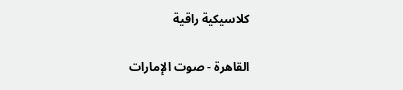كلاسيكية راقية

القاهرة - صوت الإمارات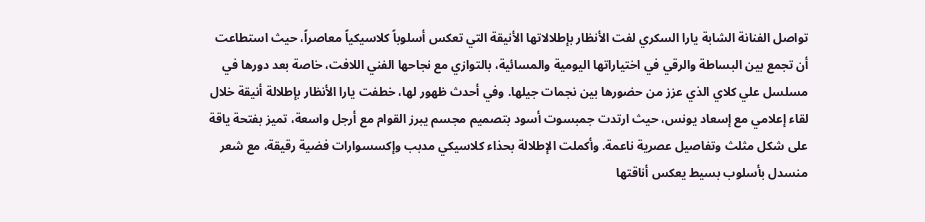تواصل الفنانة الشابة يارا السكري لفت الأنظار بإطلالاتها الأنيقة التي تعكس أسلوباً كلاسيكياً معاصراً، حيث استطاعت أن تجمع بين البساطة والرقي في اختياراتها اليومية والمسائية، بالتوازي مع نجاحها الفني اللافت، خاصة بعد دورها في مسلسل علي كلاي الذي عزز من حضورها بين نجمات جيلها. وفي أحدث ظهور لها، خطفت يارا الأنظار بإطلالة أنيقة خلال لقاء إعلامي مع إسعاد يونس، حيث ارتدت جمبسوت أسود بتصميم مجسم يبرز القوام مع أرجل واسعة، تميز بفتحة ياقة على شكل مثلث وتفاصيل عصرية ناعمة. وأكملت الإطلالة بحذاء كلاسيكي مدبب وإكسسوارات فضية رقيقة، مع شعر منسدل بأسلوب بسيط يعكس أناقتها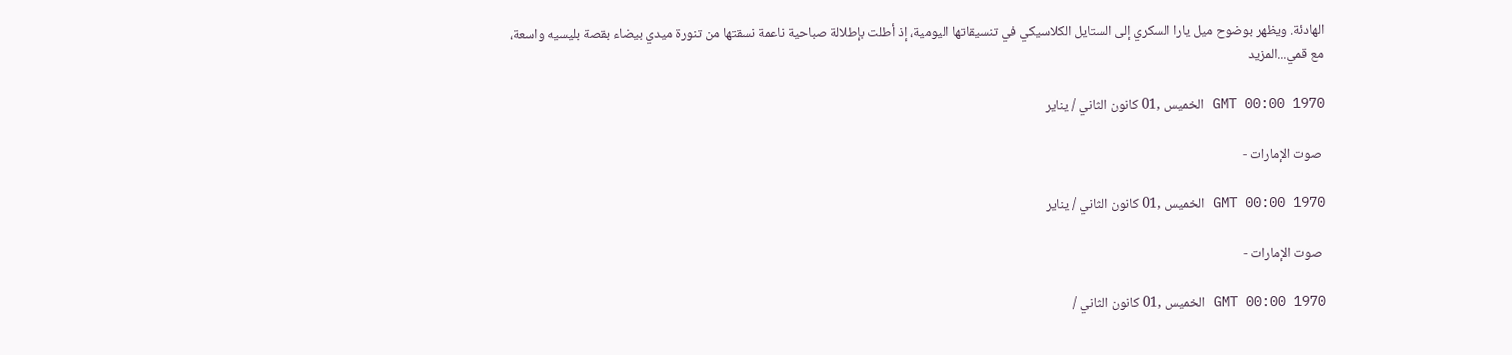الهادئة. ويظهر بوضوح ميل يارا السكري إلى الستايل الكلاسيكي في تنسيقاتها اليومية، إذ أطلت بإطلالة صباحية ناعمة نسقتها من تنورة ميدي بيضاء بقصة بليسيه واسعة، مع قمي...المزيد

GMT 00:00 1970 الخميس ,01 كانون الثاني / يناير

 صوت الإمارات -

GMT 00:00 1970 الخميس ,01 كانون الثاني / يناير

 صوت الإمارات -

GMT 00:00 1970 الخميس ,01 كانون الثاني /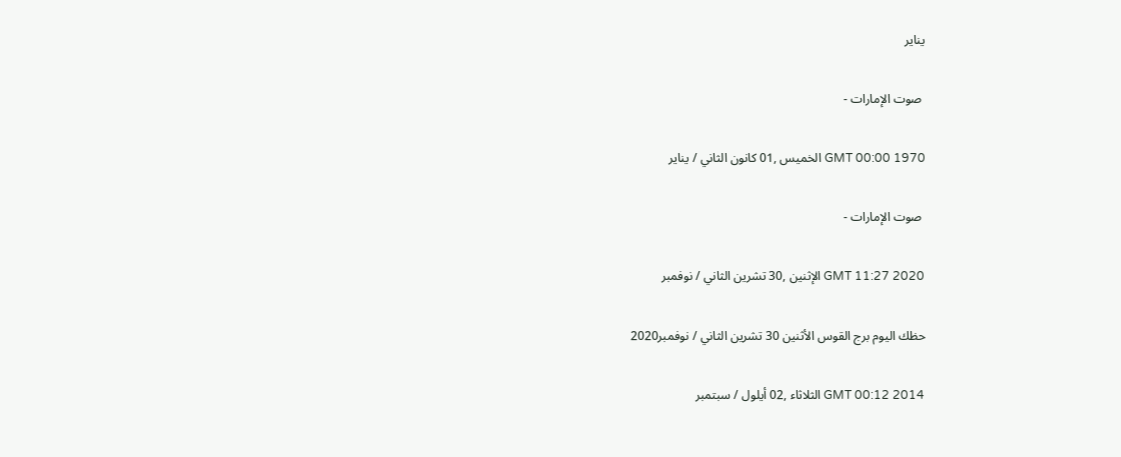يناير

 صوت الإمارات -

GMT 00:00 1970 الخميس ,01 كانون الثاني / يناير

 صوت الإمارات -

GMT 11:27 2020 الإثنين ,30 تشرين الثاني / نوفمبر

حظك اليوم برج القوس الأثنين 30 تشرين الثاني / نوفمبر2020

GMT 00:12 2014 الثلاثاء ,02 أيلول / سبتمبر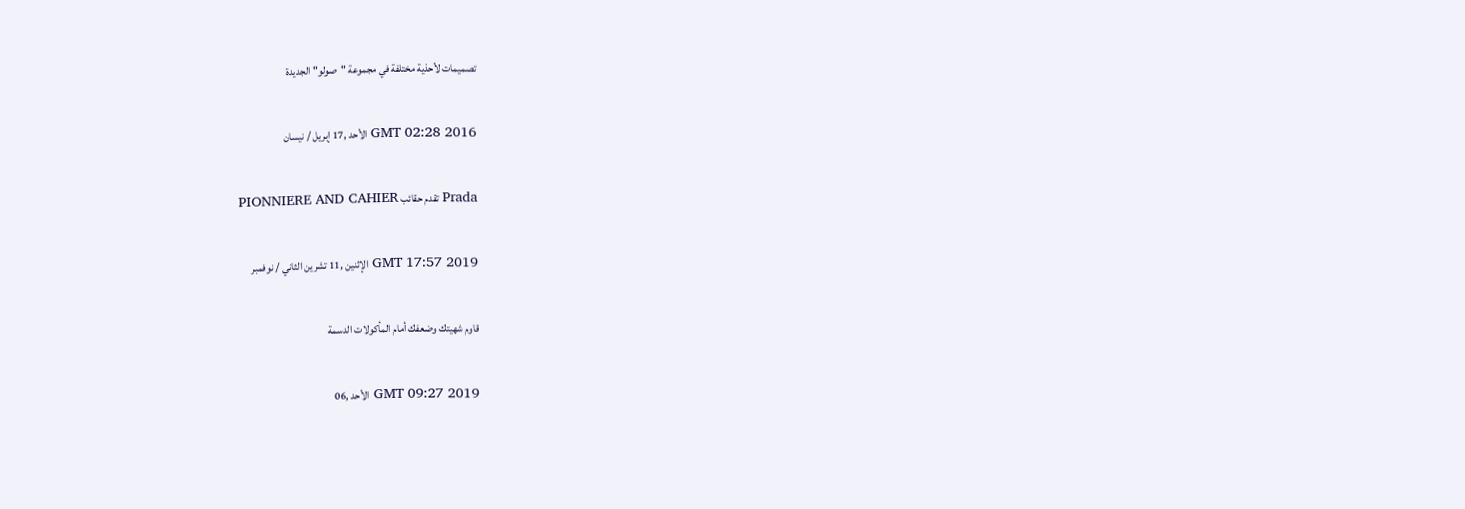تصميمات لأحذية مختلفة في مجموعة "صولو" الجديدة

GMT 02:28 2016 الأحد ,17 إبريل / نيسان

Prada تقدم حقائب PIONNIERE AND CAHIER

GMT 17:57 2019 الإثنين ,11 تشرين الثاني / نوفمبر

قاوم شهيتك وضعفك أمام المأكولات الدسمة

GMT 09:27 2019 الأحد ,06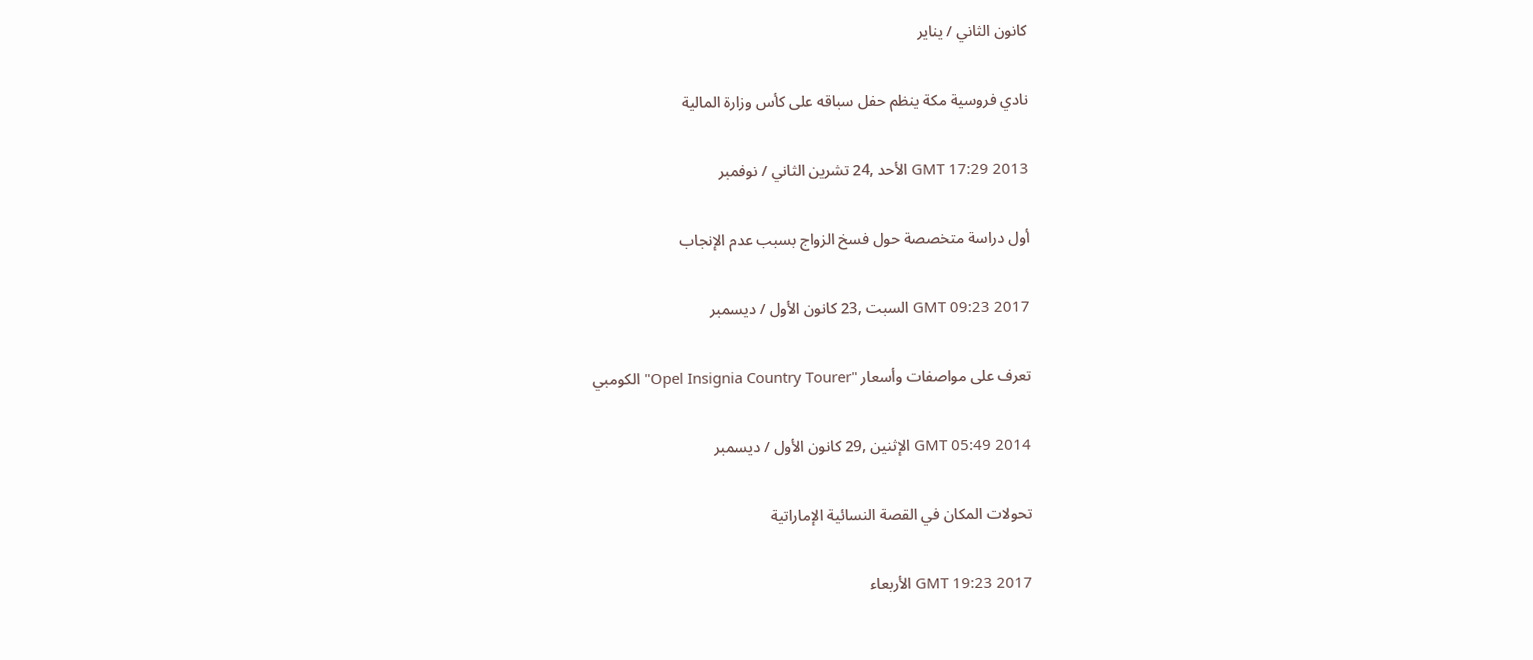كانون الثاني / يناير

نادي فروسية مكة ينظم حفل سباقه على كأس وزارة المالية

GMT 17:29 2013 الأحد ,24 تشرين الثاني / نوفمبر

أول دراسة متخصصة حول فسخ الزواج بسبب عدم الإنجاب

GMT 09:23 2017 السبت ,23 كانون الأول / ديسمبر

تعرف على مواصفات وأسعار "Opel Insignia Country Tourer" الكومبي

GMT 05:49 2014 الإثنين ,29 كانون الأول / ديسمبر

تحولات المكان في القصة النسائية الإماراتية

GMT 19:23 2017 الأربعاء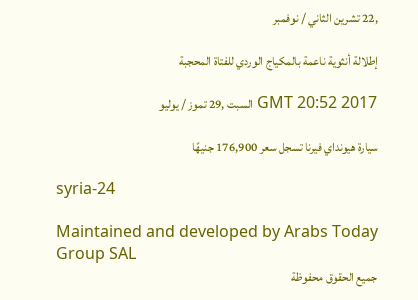,22 تشرين الثاني / نوفمبر

إطلالة أنثوية ناعمة بالمكياج الوردي للفتاة المحجبة

GMT 20:52 2017 السبت ,29 تموز / يوليو

سيارة هيونداي فيرنا تسجل سعر 176,900 جنيهًا

syria-24

Maintained and developed by Arabs Today Group SAL
جميع الحقوق محفوظة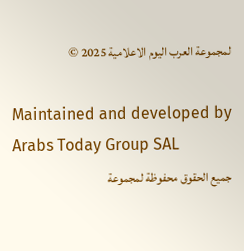لمجموعة العرب اليوم الاعلامية 2025 ©

Maintained and developed by Arabs Today Group SAL
جميع الحقوق محفوظة لمجموعة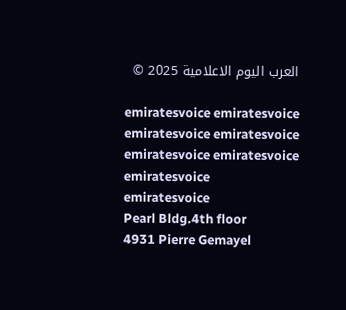العرب اليوم الاعلامية 2025 ©

emiratesvoice emiratesvoice emiratesvoice emiratesvoice
emiratesvoice emiratesvoice emiratesvoice
emiratesvoice
Pearl Bldg.4th floor
4931 Pierre Gemayel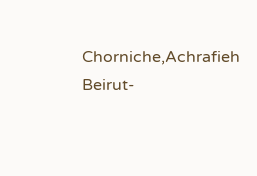Chorniche,Achrafieh
Beirut-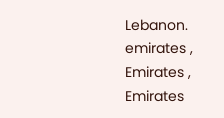Lebanon.
emirates , Emirates , Emirates